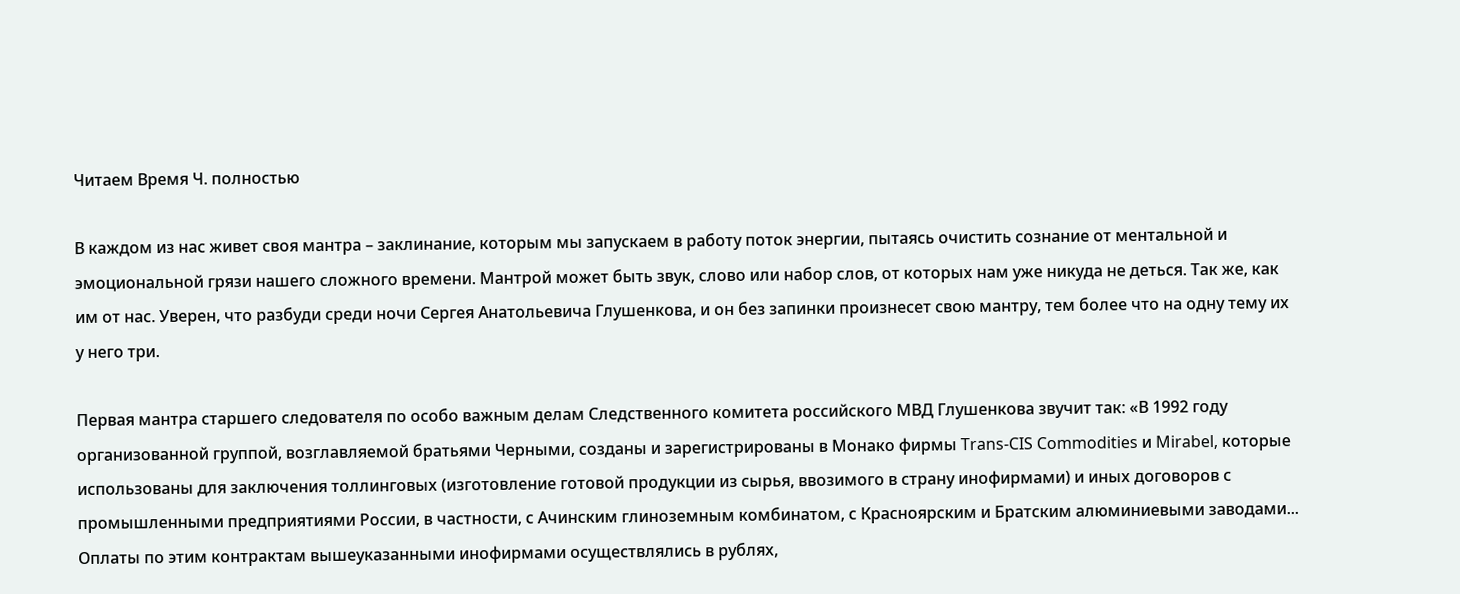Читаем Время Ч. полностью

В каждом из нас живет своя мантра – заклинание, которым мы запускаем в работу поток энергии, пытаясь очистить сознание от ментальной и эмоциональной грязи нашего сложного времени. Мантрой может быть звук, слово или набор слов, от которых нам уже никуда не деться. Так же, как им от нас. Уверен, что разбуди среди ночи Сергея Анатольевича Глушенкова, и он без запинки произнесет свою мантру, тем более что на одну тему их у него три.

Первая мантра старшего следователя по особо важным делам Следственного комитета российского МВД Глушенкова звучит так: «В 1992 году организованной группой, возглавляемой братьями Черными, созданы и зарегистрированы в Монако фирмы Trans-CIS Commodities и Mirabel, которые использованы для заключения толлинговых (изготовление готовой продукции из сырья, ввозимого в страну инофирмами) и иных договоров с промышленными предприятиями России, в частности, с Ачинским глиноземным комбинатом, с Красноярским и Братским алюминиевыми заводами... Оплаты по этим контрактам вышеуказанными инофирмами осуществлялись в рублях,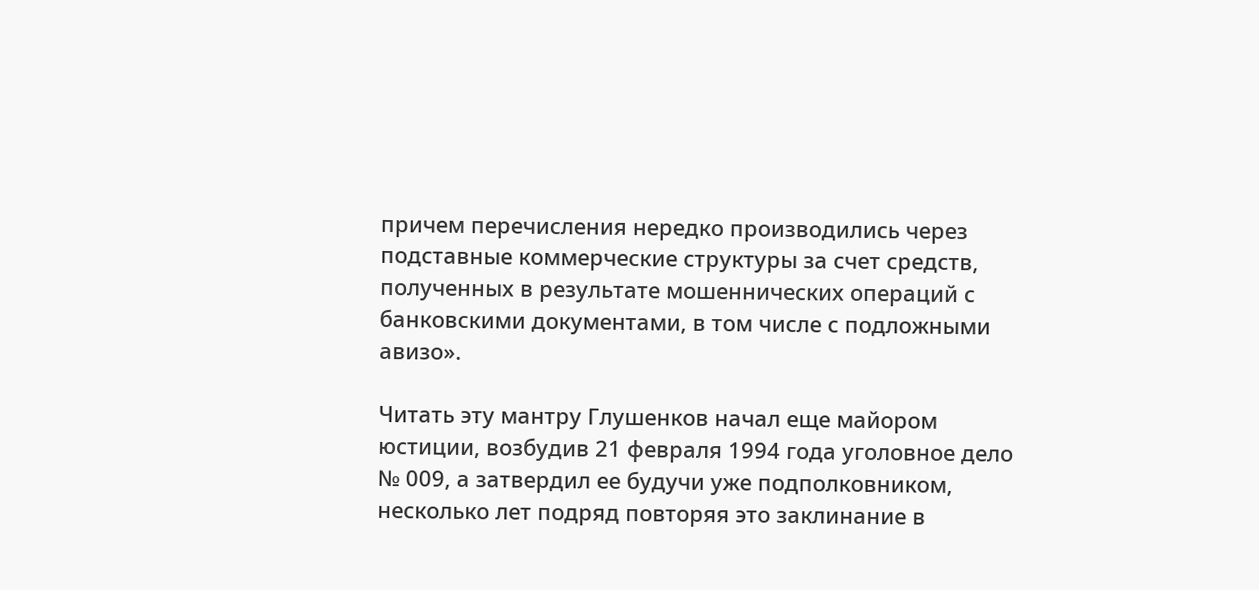причем перечисления нередко производились через подставные коммерческие структуры за счет средств, полученных в результате мошеннических операций с банковскими документами, в том числе с подложными авизо».

Читать эту мантру Глушенков начал еще майором юстиции, возбудив 21 февраля 1994 года уголовное дело № 009, а затвердил ее будучи уже подполковником, несколько лет подряд повторяя это заклинание в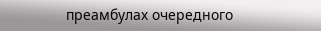преамбулах очередного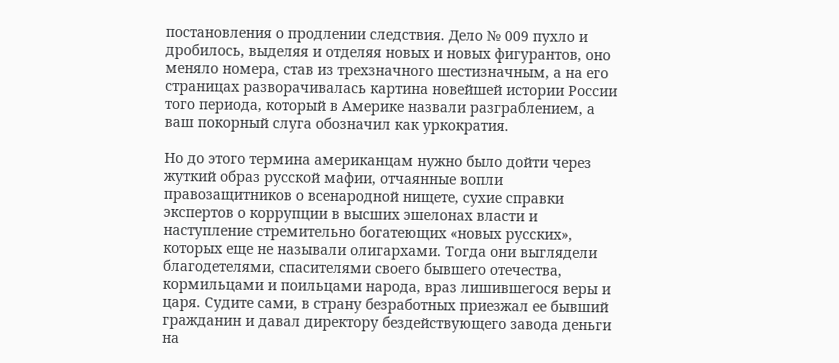постановления о продлении следствия. Дело № 009 пухло и дробилось, выделяя и отделяя новых и новых фигурантов, оно меняло номера, став из трехзначного шестизначным, а на его страницах разворачивалась картина новейшей истории России того периода, который в Америке назвали разграблением, а ваш покорный слуга обозначил как уркократия.

Но до этого термина американцам нужно было дойти через жуткий образ русской мафии, отчаянные вопли правозащитников о всенародной нищете, сухие справки экспертов о коррупции в высших эшелонах власти и наступление стремительно богатеющих «новых русских», которых еще не называли олигархами. Тогда они выглядели благодетелями, спасителями своего бывшего отечества, кормильцами и поильцами народа, враз лишившегося веры и царя. Судите сами, в страну безработных приезжал ее бывший гражданин и давал директору бездействующего завода деньги на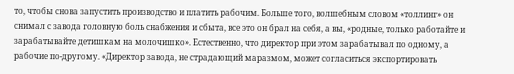то, чтобы снова запустить производство и платить рабочим. Больше того, волшебным словом «толлинг» он снимал с завода головную боль снабжения и сбыта, все это он брал на себя, а вы, «родные, только работайте и зарабатывайте детишкам на молочишко». Естественно, что директор при этом зарабатывал по одному, а рабочие по-другому. «Директор завода, не страдающий маразмом, может согласиться экспортировать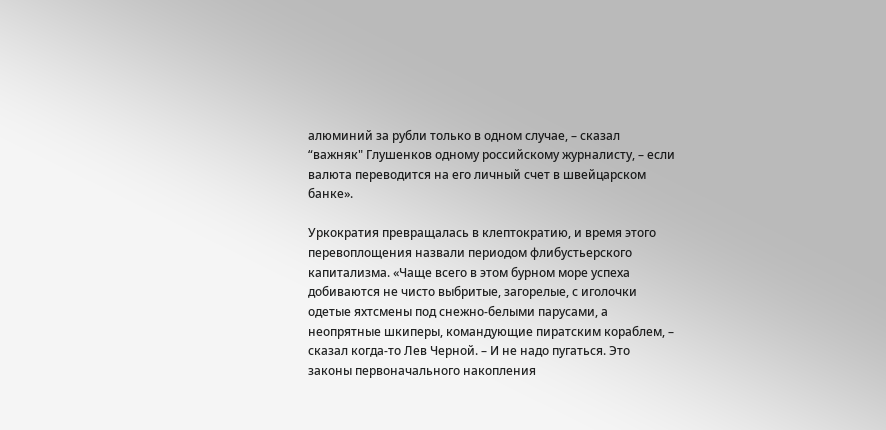алюминий за рубли только в одном случае, – сказал “важняк" Глушенков одному российскому журналисту, – если валюта переводится на его личный счет в швейцарском банке».

Уркократия превращалась в клептократию, и время этого перевоплощения назвали периодом флибустьерского капитализма. «Чаще всего в этом бурном море успеха добиваются не чисто выбритые, загорелые, с иголочки одетые яхтсмены под снежно-белыми парусами, а неопрятные шкиперы, командующие пиратским кораблем, – сказал когда-то Лев Черной. – И не надо пугаться. Это законы первоначального накопления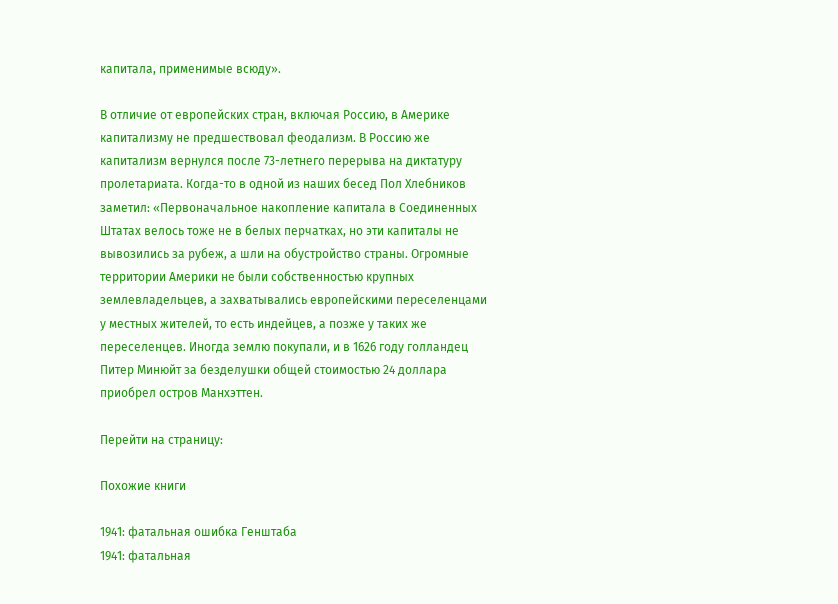капитала, применимые всюду».

В отличие от европейских стран, включая Россию, в Америке капитализму не предшествовал феодализм. В Россию же капитализм вернулся после 73-летнего перерыва на диктатуру пролетариата. Когда-то в одной из наших бесед Пол Хлебников заметил: «Первоначальное накопление капитала в Соединенных Штатах велось тоже не в белых перчатках, но эти капиталы не вывозились за рубеж, а шли на обустройство страны. Огромные территории Америки не были собственностью крупных землевладельцев, а захватывались европейскими переселенцами у местных жителей, то есть индейцев, а позже у таких же переселенцев. Иногда землю покупали, и в 1626 году голландец Питер Минюйт за безделушки общей стоимостью 24 доллара приобрел остров Манхэттен.

Перейти на страницу:

Похожие книги

1941: фатальная ошибка Генштаба
1941: фатальная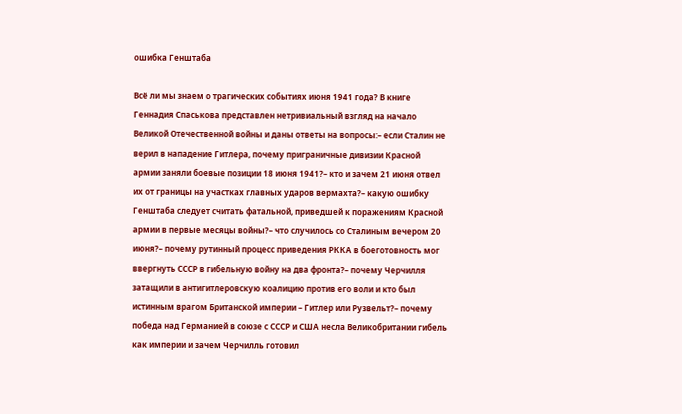ошибка Генштаба

Всё ли мы знаем о трагических событиях июня 1941 года? В книге Геннадия Спаськова представлен нетривиальный взгляд на начало Великой Отечественной войны и даны ответы на вопросы:– если Сталин не верил в нападение Гитлера, почему приграничные дивизии Красной армии заняли боевые позиции 18 июня 1941?– кто и зачем 21 июня отвел их от границы на участках главных ударов вермахта?– какую ошибку Генштаба следует считать фатальной, приведшей к поражениям Красной армии в первые месяцы войны?– что случилось со Сталиным вечером 20 июня?– почему рутинный процесс приведения РККА в боеготовность мог ввергнуть СССР в гибельную войну на два фронта?– почему Черчилля затащили в антигитлеровскую коалицию против его воли и кто был истинным врагом Британской империи – Гитлер или Рузвельт?– почему победа над Германией в союзе с СССР и США несла Великобритании гибель как империи и зачем Черчилль готовил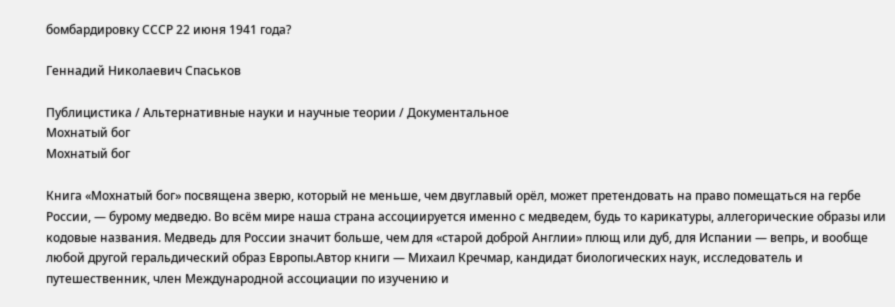бомбардировку СССР 22 июня 1941 года?

Геннадий Николаевич Спаськов

Публицистика / Альтернативные науки и научные теории / Документальное
Мохнатый бог
Мохнатый бог

Книга «Мохнатый бог» посвящена зверю, который не меньше, чем двуглавый орёл, может претендовать на право помещаться на гербе России, — бурому медведю. Во всём мире наша страна ассоциируется именно с медведем, будь то карикатуры, аллегорические образы или кодовые названия. Медведь для России значит больше, чем для «старой доброй Англии» плющ или дуб, для Испании — вепрь, и вообще любой другой геральдический образ Европы.Автор книги — Михаил Кречмар, кандидат биологических наук, исследователь и путешественник, член Международной ассоциации по изучению и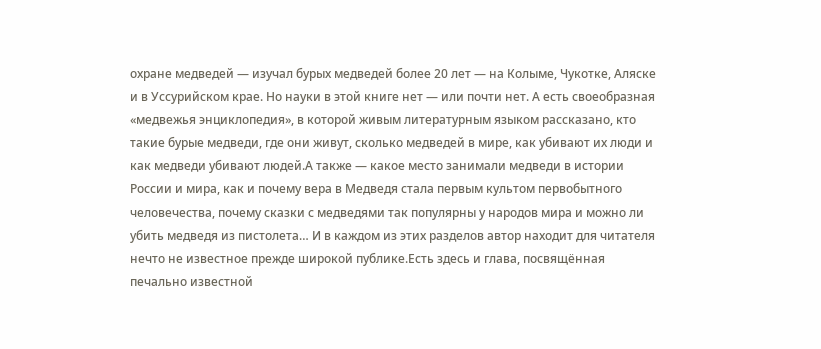охране медведей — изучал бурых медведей более 20 лет — на Колыме, Чукотке, Аляске и в Уссурийском крае. Но науки в этой книге нет — или почти нет. А есть своеобразная «медвежья энциклопедия», в которой живым литературным языком рассказано, кто такие бурые медведи, где они живут, сколько медведей в мире, как убивают их люди и как медведи убивают людей.А также — какое место занимали медведи в истории России и мира, как и почему вера в Медведя стала первым культом первобытного человечества, почему сказки с медведями так популярны у народов мира и можно ли убить медведя из пистолета… И в каждом из этих разделов автор находит для читателя нечто не известное прежде широкой публике.Есть здесь и глава, посвящённая печально известной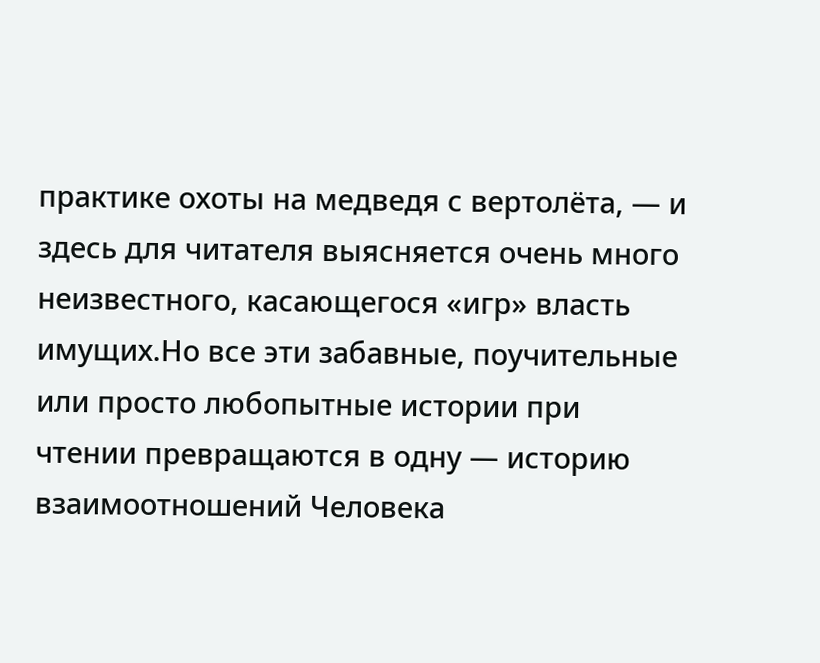практике охоты на медведя с вертолёта, — и здесь для читателя выясняется очень много неизвестного, касающегося «игр» власть имущих.Но все эти забавные, поучительные или просто любопытные истории при чтении превращаются в одну — историю взаимоотношений Человека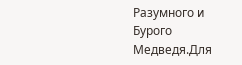Разумного и Бурого Медведя.Для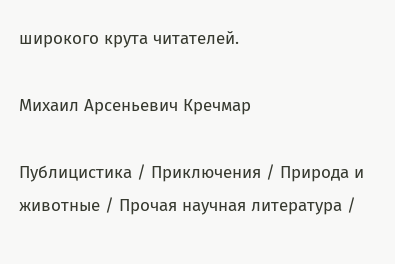широкого крута читателей.

Михаил Арсеньевич Кречмар

Публицистика / Приключения / Природа и животные / Прочая научная литература /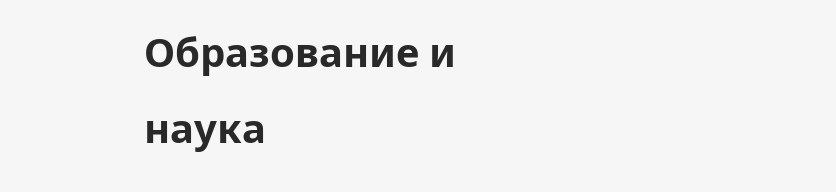Образование и наука